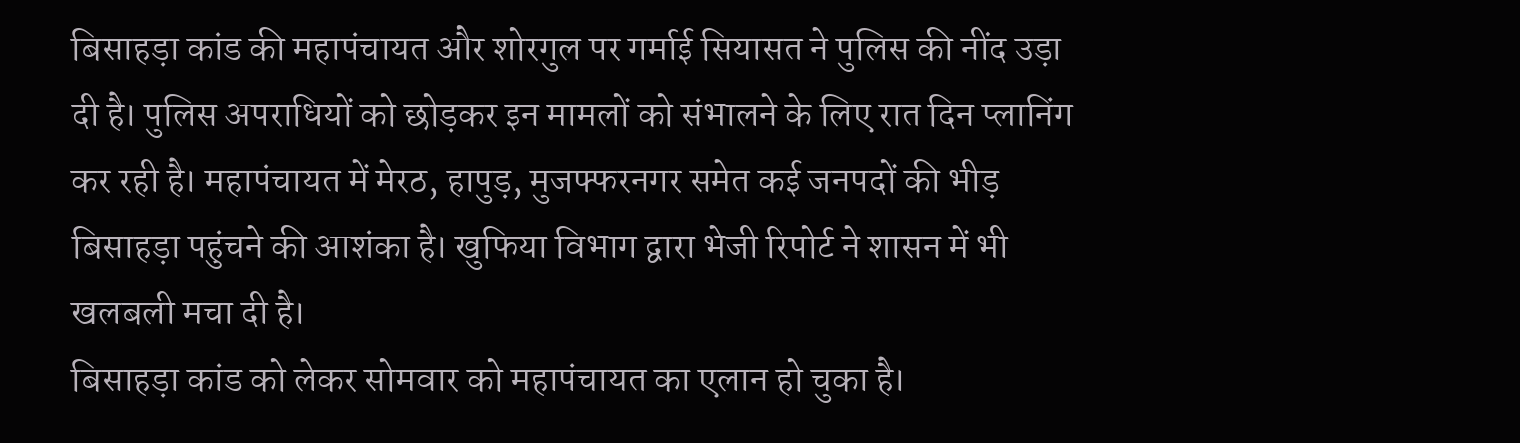बिसाहड़ा कांड की महापंचायत और शोरगुल पर गर्माई सियासत ने पुलिस की नींद उड़ा दी है। पुलिस अपराधियों को छोड़कर इन मामलों को संभालने के लिए रात दिन प्लानिंग कर रही है। महापंचायत में मेरठ, हापुड़, मुजफ्फरनगर समेत कई जनपदों की भीड़ बिसाहड़ा पहुंचने की आशंका है। खुफिया विभाग द्वारा भेजी रिपोर्ट ने शासन में भी खलबली मचा दी है।
बिसाहड़ा कांड को लेकर सोमवार को महापंचायत का एलान हो चुका है।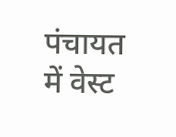पंचायत में वेस्ट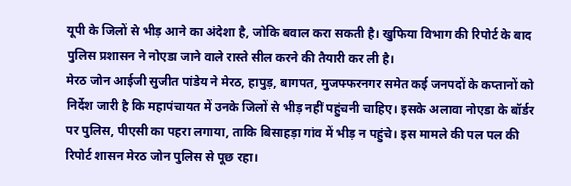यूपी के जिलों से भीड़ आने का अंदेशा है, जोकि बवाल करा सकती है। खुफिया विभाग की रिपोर्ट के बाद पुलिस प्रशासन ने नोएडा जाने वाले रास्ते सील करने की तैयारी कर ली है।
मेरठ जोन आईजी सुजीत पांडेय ने मेरठ, हापुड़, बागपत, मुजफ्फरनगर समेत कई जनपदों के कप्तानों को निर्देश जारी है कि महापंचायत में उनके जिलों से भीड़ नहीं पहुंचनी चाहिए। इसके अलावा नोएडा के बॉर्डर पर पुलिस, पीएसी का पहरा लगाया, ताकि बिसाहड़ा गांव में भीड़ न पहुंचे। इस मामले की पल पल की रिपोर्ट शासन मेरठ जोन पुलिस से पूछ रहा।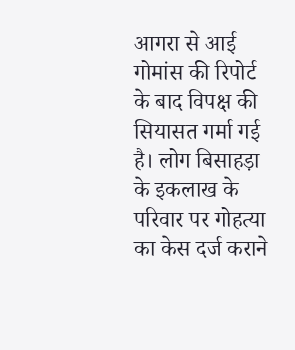आगरा से आई गोमांस की रिपोर्ट के बाद विपक्ष की सियासत गर्मा गई है। लोग बिसाहड़ा के इकलाख के परिवार पर गोहत्या का केस दर्ज कराने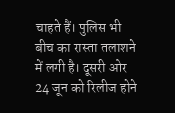चाहते हैं। पुलिस भी बीच का रास्ता तलाशने में लगी है। दूसरी ओर 24 जून को रिलीज होने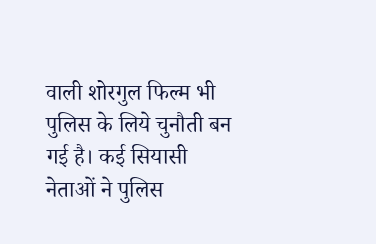वाली शोरगुल फिल्म भी पुलिस के लिये चुनौती बन गई है। कई सियासी नेताओं ने पुलिस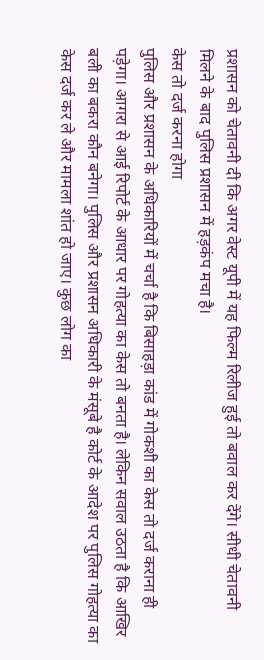प्रशासन को चेतावनी दी कि अगर वेस्ट यूपी में यह फिल्म रिलीज हुई तो बवाल कर देंगे। सीधी चेतावनी मिलने के बाद पुलिस प्रशासन में हड़कंप मचा है।
केस तो दर्ज करना होगा
पुलिस और प्रशासन के अधिकारियों में चर्चा है कि बिसाहड़ा कांड में गोकशी का केस तो दर्ज कराना ही पड़ेगा। आगरा से आई रिपोर्ट के आधार पर गोहत्या का केस तो बनता है। लेकिन सवाल उठता है कि आखिर बली का बकरा कौन बनेगा। पुलिस और प्रशासन अधिकारी के मंसूबे है कोर्ट के आदेश पर पुलिस गोहत्या का केस दर्ज कर ले और मामला शांत हो जाए। कुछ लोग का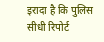इरादा है कि पुलिस सीधी रिपोर्ट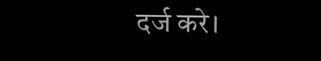दर्ज करे।